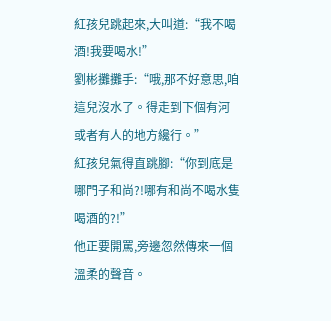紅孩兒跳起來,大叫道:“我不喝酒!我要喝水!”
劉彬攤攤手:“哦,那不好意思,咱這兒沒水了。得走到下個有河或者有人的地方纔行。”
紅孩兒氣得直跳腳:“你到底是哪門子和尚?!哪有和尚不喝水隻喝酒的?!”
他正要開罵,旁邊忽然傳來一個溫柔的聲音。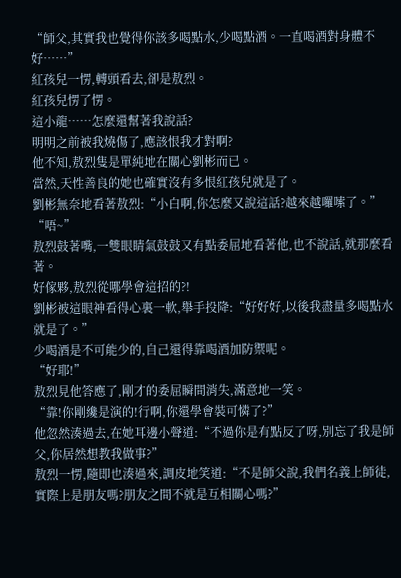“師父,其實我也覺得你該多喝點水,少喝點酒。一直喝酒對身體不好……”
紅孩兒一愣,轉頭看去,卻是敖烈。
紅孩兒愣了愣。
這小龍……怎麼還幫著我說話?
明明之前被我燒傷了,應該恨我才對啊?
他不知,敖烈隻是單純地在關心劉彬而已。
當然,天性善良的她也確實沒有多恨紅孩兒就是了。
劉彬無奈地看著敖烈:“小白啊,你怎麼又說這話?越來越囉嗦了。”
“唔~”
敖烈鼓著嘴,一雙眼睛氣鼓鼓又有點委屈地看著他,也不說話,就那麼看著。
好傢夥,敖烈從哪學會這招的?!
劉彬被這眼神看得心裏一軟,舉手投降:“好好好,以後我盡量多喝點水就是了。”
少喝酒是不可能少的,自己還得靠喝酒加防禦呢。
“好耶!”
敖烈見他答應了,剛才的委屈瞬間消失,滿意地一笑。
“靠!你剛纔是演的!行啊,你還學會裝可憐了?”
他忽然湊過去,在她耳邊小聲道:“不過你是有點反了呀,別忘了我是師父,你居然想教我做事?”
敖烈一愣,隨即也湊過來,調皮地笑道:“不是師父說,我們名義上師徒,實際上是朋友嗎?朋友之間不就是互相關心嗎?”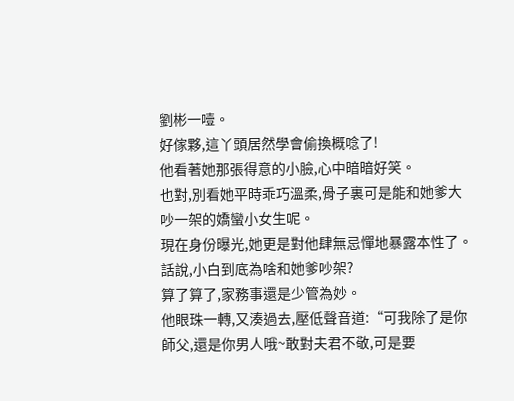劉彬一噎。
好傢夥,這丫頭居然學會偷換概唸了!
他看著她那張得意的小臉,心中暗暗好笑。
也對,別看她平時乖巧溫柔,骨子裏可是能和她爹大吵一架的嬌蠻小女生呢。
現在身份曝光,她更是對他肆無忌憚地暴露本性了。
話說,小白到底為啥和她爹吵架?
算了算了,家務事還是少管為妙。
他眼珠一轉,又湊過去,壓低聲音道:“可我除了是你師父,還是你男人哦~敢對夫君不敬,可是要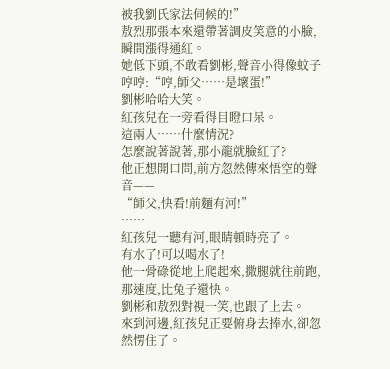被我劉氏家法伺候的!”
敖烈那張本來還帶著調皮笑意的小臉,瞬間漲得通紅。
她低下頭,不敢看劉彬,聲音小得像蚊子哼哼:“哼,師父……是壞蛋!”
劉彬哈哈大笑。
紅孩兒在一旁看得目瞪口呆。
這兩人……什麼情況?
怎麼說著說著,那小龍就臉紅了?
他正想開口問,前方忽然傳來悟空的聲音——
“師父,快看!前麵有河!”
……
紅孩兒一聽有河,眼睛頓時亮了。
有水了!可以喝水了!
他一骨碌從地上爬起來,撒腿就往前跑,那速度,比兔子還快。
劉彬和敖烈對視一笑,也跟了上去。
來到河邊,紅孩兒正要俯身去捧水,卻忽然愣住了。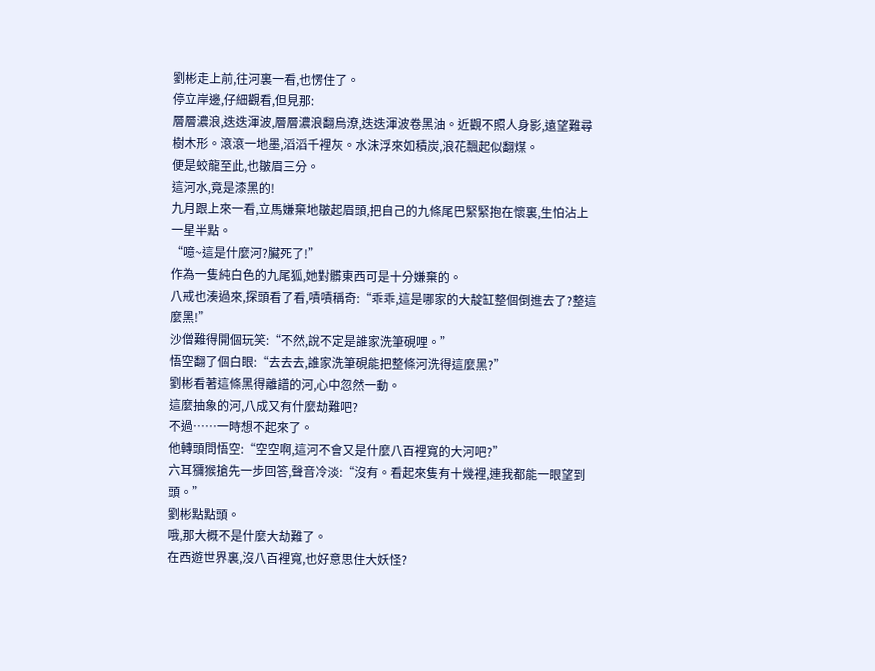劉彬走上前,往河裏一看,也愣住了。
停立岸邊,仔細觀看,但見那:
層層濃浪,迭迭渾波,層層濃浪翻烏潦,迭迭渾波卷黑油。近觀不照人身影,遠望難尋樹木形。滾滾一地墨,滔滔千裡灰。水沫浮來如積炭,浪花飄起似翻煤。
便是蛟龍至此,也皺眉三分。
這河水,竟是漆黑的!
九月跟上來一看,立馬嫌棄地皺起眉頭,把自己的九條尾巴緊緊抱在懷裏,生怕沾上一星半點。
“噫~這是什麼河?臟死了!”
作為一隻純白色的九尾狐,她對髒東西可是十分嫌棄的。
八戒也湊過來,探頭看了看,嘖嘖稱奇:“乖乖,這是哪家的大靛缸整個倒進去了?整這麼黑!”
沙僧難得開個玩笑:“不然,說不定是誰家洗筆硯哩。”
悟空翻了個白眼:“去去去,誰家洗筆硯能把整條河洗得這麼黑?”
劉彬看著這條黑得離譜的河,心中忽然一動。
這麼抽象的河,八成又有什麼劫難吧?
不過……一時想不起來了。
他轉頭問悟空:“空空啊,這河不會又是什麼八百裡寬的大河吧?”
六耳獼猴搶先一步回答,聲音冷淡:“沒有。看起來隻有十幾裡,連我都能一眼望到頭。”
劉彬點點頭。
哦,那大概不是什麼大劫難了。
在西遊世界裏,沒八百裡寬,也好意思住大妖怪?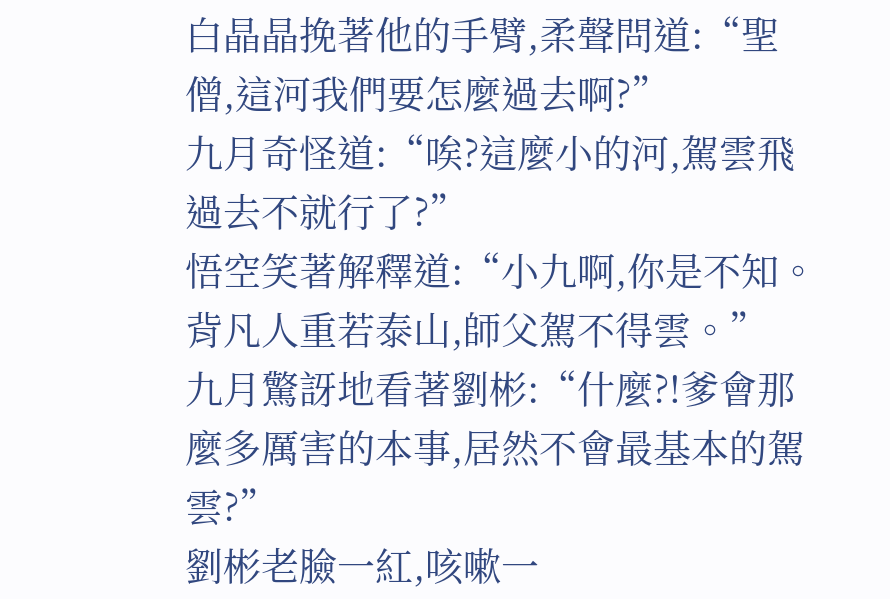白晶晶挽著他的手臂,柔聲問道:“聖僧,這河我們要怎麼過去啊?”
九月奇怪道:“唉?這麼小的河,駕雲飛過去不就行了?”
悟空笑著解釋道:“小九啊,你是不知。背凡人重若泰山,師父駕不得雲。”
九月驚訝地看著劉彬:“什麼?!爹會那麼多厲害的本事,居然不會最基本的駕雲?”
劉彬老臉一紅,咳嗽一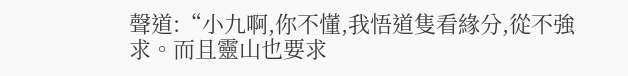聲道:“小九啊,你不懂,我悟道隻看緣分,從不強求。而且靈山也要求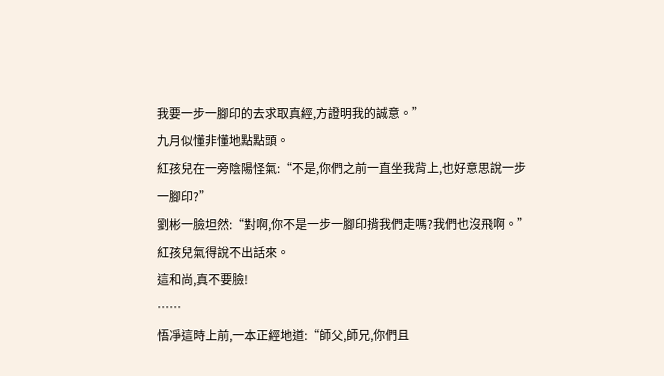我要一步一腳印的去求取真經,方證明我的誠意。”
九月似懂非懂地點點頭。
紅孩兒在一旁陰陽怪氣:“不是,你們之前一直坐我背上,也好意思說一步一腳印?”
劉彬一臉坦然:“對啊,你不是一步一腳印揹我們走嗎?我們也沒飛啊。”
紅孩兒氣得說不出話來。
這和尚,真不要臉!
……
悟凈這時上前,一本正經地道:“師父,師兄,你們且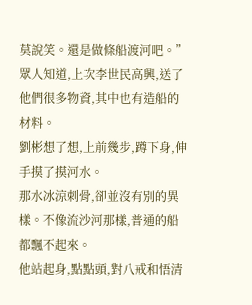莫說笑。還是做條船渡河吧。”
眾人知道,上次李世民高興,送了他們很多物資,其中也有造船的材料。
劉彬想了想,上前幾步,蹲下身,伸手摸了摸河水。
那水冰涼刺骨,卻並沒有別的異樣。不像流沙河那樣,普通的船都飄不起來。
他站起身,點點頭,對八戒和悟清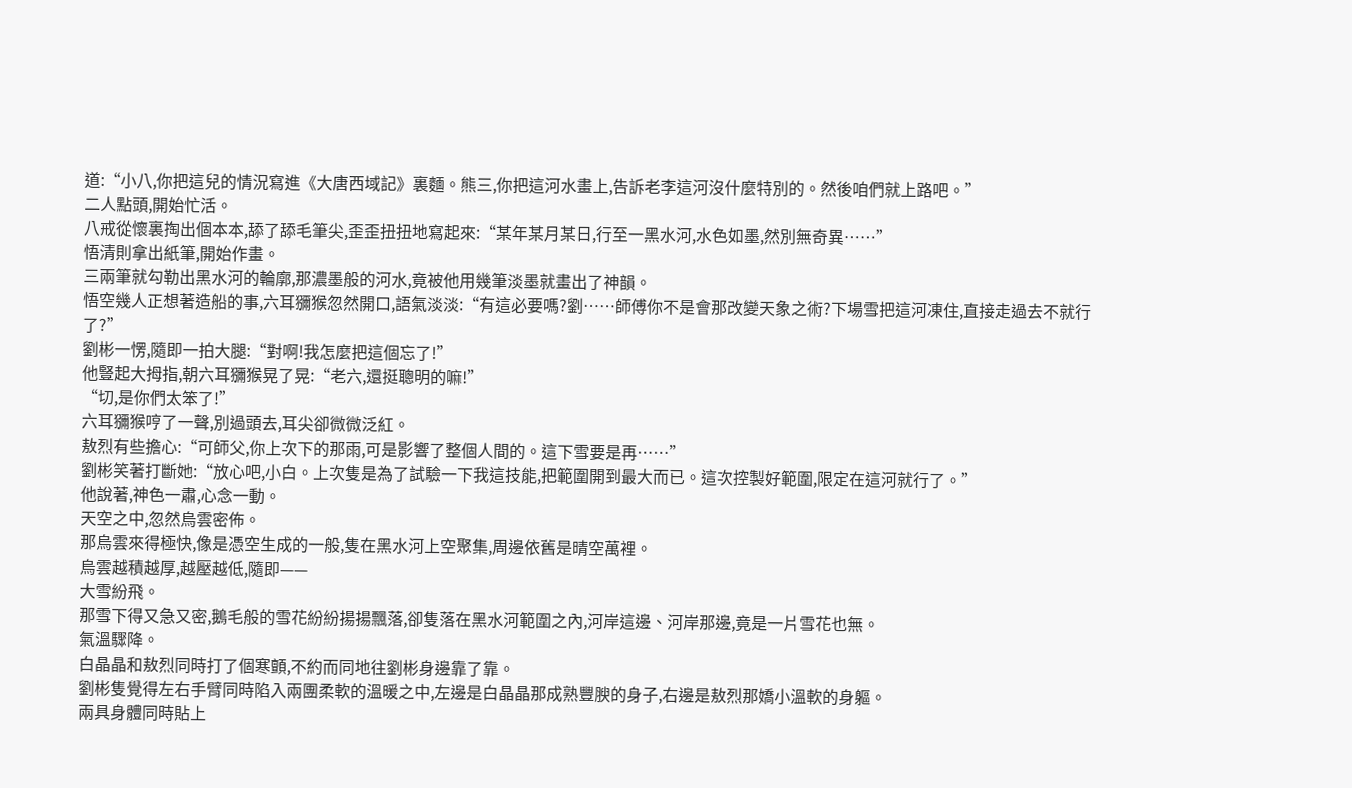道:“小八,你把這兒的情況寫進《大唐西域記》裏麵。熊三,你把這河水畫上,告訴老李這河沒什麼特別的。然後咱們就上路吧。”
二人點頭,開始忙活。
八戒從懷裏掏出個本本,舔了舔毛筆尖,歪歪扭扭地寫起來:“某年某月某日,行至一黑水河,水色如墨,然別無奇異……”
悟清則拿出紙筆,開始作畫。
三兩筆就勾勒出黑水河的輪廓,那濃墨般的河水,竟被他用幾筆淡墨就畫出了神韻。
悟空幾人正想著造船的事,六耳獼猴忽然開口,語氣淡淡:“有這必要嗎?劉……師傅你不是會那改變天象之術?下場雪把這河凍住,直接走過去不就行了?”
劉彬一愣,隨即一拍大腿:“對啊!我怎麼把這個忘了!”
他豎起大拇指,朝六耳獼猴晃了晃:“老六,還挺聰明的嘛!”
“切,是你們太笨了!”
六耳獼猴哼了一聲,別過頭去,耳尖卻微微泛紅。
敖烈有些擔心:“可師父,你上次下的那雨,可是影響了整個人間的。這下雪要是再……”
劉彬笑著打斷她:“放心吧,小白。上次隻是為了試驗一下我這技能,把範圍開到最大而已。這次控製好範圍,限定在這河就行了。”
他說著,神色一肅,心念一動。
天空之中,忽然烏雲密佈。
那烏雲來得極快,像是憑空生成的一般,隻在黑水河上空聚集,周邊依舊是晴空萬裡。
烏雲越積越厚,越壓越低,隨即——
大雪紛飛。
那雪下得又急又密,鵝毛般的雪花紛紛揚揚飄落,卻隻落在黑水河範圍之內,河岸這邊、河岸那邊,竟是一片雪花也無。
氣溫驟降。
白晶晶和敖烈同時打了個寒顫,不約而同地往劉彬身邊靠了靠。
劉彬隻覺得左右手臂同時陷入兩團柔軟的溫暖之中,左邊是白晶晶那成熟豐腴的身子,右邊是敖烈那嬌小溫軟的身軀。
兩具身體同時貼上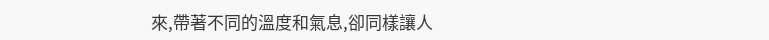來,帶著不同的溫度和氣息,卻同樣讓人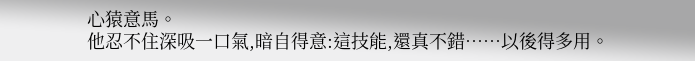心猿意馬。
他忍不住深吸一口氣,暗自得意:這技能,還真不錯……以後得多用。